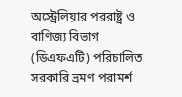অস্ট্রেলিয়ার পররাষ্ট্র ও বাণিজ্য বিভাগ (ডিএফএটি) পরিচালিত সরকারি ভ্রমণ পরামর্শ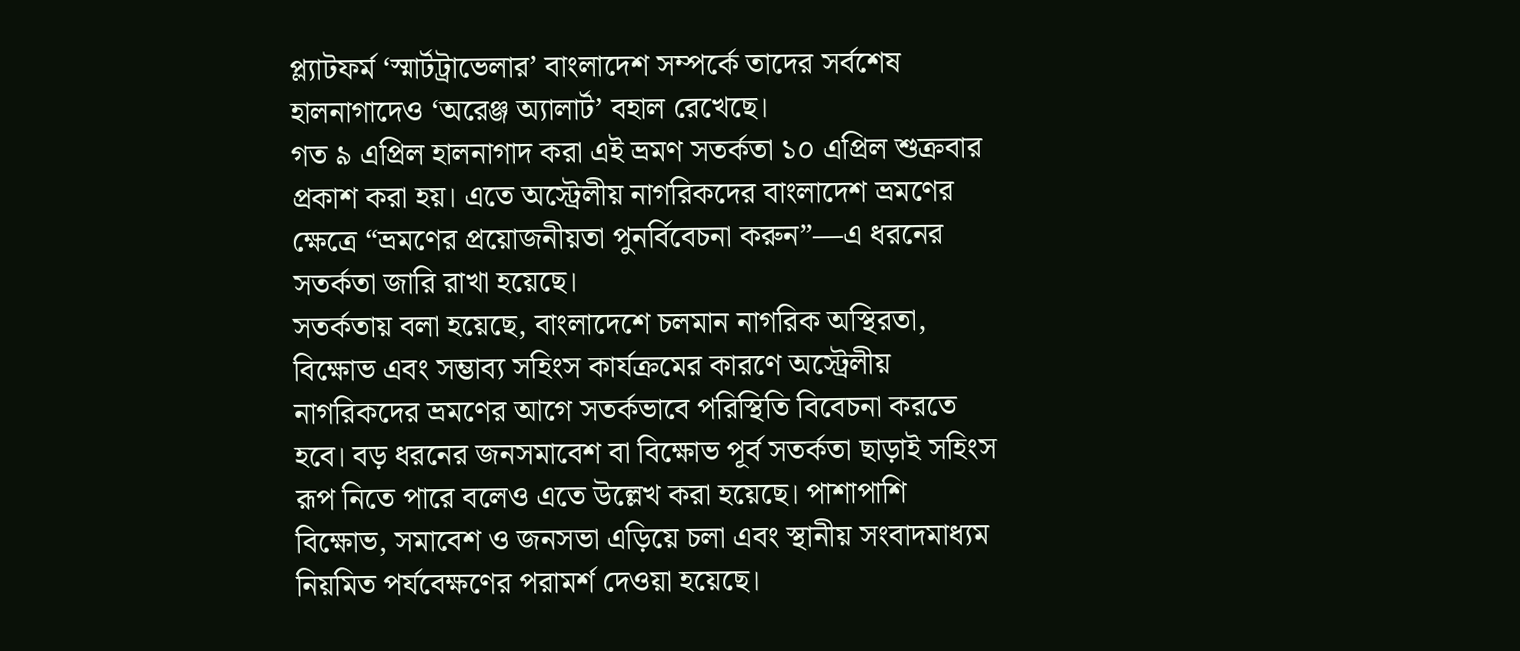প্ল্যাটফর্ম ‘স্মার্টট্রাভেলার’ বাংলাদেশ সম্পর্কে তাদের সর্বশেষ হালনাগাদেও ‘অরেঞ্জ অ্যালার্ট’ বহাল রেখেছে।
গত ৯ এপ্রিল হালনাগাদ করা এই ভ্রমণ সতর্কতা ১০ এপ্রিল শুক্রবার প্রকাশ করা হয়। এতে অস্ট্রেলীয় নাগরিকদের বাংলাদেশ ভ্রমণের ক্ষেত্রে “ভ্রমণের প্রয়োজনীয়তা পুনর্বিবেচনা করুন”—এ ধরনের সতর্কতা জারি রাখা হয়েছে।
সতর্কতায় বলা হয়েছে, বাংলাদেশে চলমান নাগরিক অস্থিরতা, বিক্ষোভ এবং সম্ভাব্য সহিংস কার্যক্রমের কারণে অস্ট্রেলীয় নাগরিকদের ভ্রমণের আগে সতর্কভাবে পরিস্থিতি বিবেচনা করতে হবে। বড় ধরনের জনসমাবেশ বা বিক্ষোভ পূর্ব সতর্কতা ছাড়াই সহিংস রূপ নিতে পারে বলেও এতে উল্লেখ করা হয়েছে। পাশাপাশি বিক্ষোভ, সমাবেশ ও জনসভা এড়িয়ে চলা এবং স্থানীয় সংবাদমাধ্যম নিয়মিত পর্যবেক্ষণের পরামর্শ দেওয়া হয়েছে।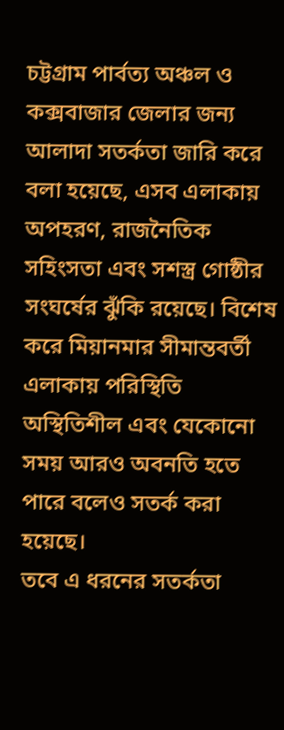চট্টগ্রাম পার্বত্য অঞ্চল ও কক্সবাজার জেলার জন্য আলাদা সতর্কতা জারি করে বলা হয়েছে, এসব এলাকায় অপহরণ, রাজনৈতিক সহিংসতা এবং সশস্ত্র গোষ্ঠীর সংঘর্ষের ঝুঁকি রয়েছে। বিশেষ করে মিয়ানমার সীমান্তবর্তী এলাকায় পরিস্থিতি অস্থিতিশীল এবং যেকোনো সময় আরও অবনতি হতে পারে বলেও সতর্ক করা হয়েছে।
তবে এ ধরনের সতর্কতা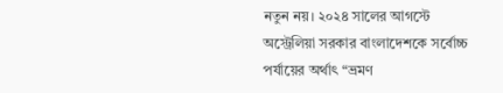নতুন নয়। ২০২৪ সালের আগস্টে অস্ট্রেলিয়া সরকার বাংলাদেশকে সর্বোচ্চ পর্যায়ের অর্থাৎ “ভ্রমণ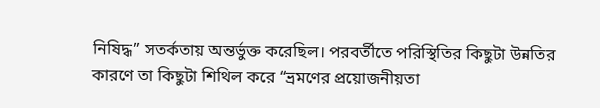নিষিদ্ধ” সতর্কতায় অন্তর্ভুক্ত করেছিল। পরবর্তীতে পরিস্থিতির কিছুটা উন্নতির কারণে তা কিছুটা শিথিল করে “ভ্রমণের প্রয়োজনীয়তা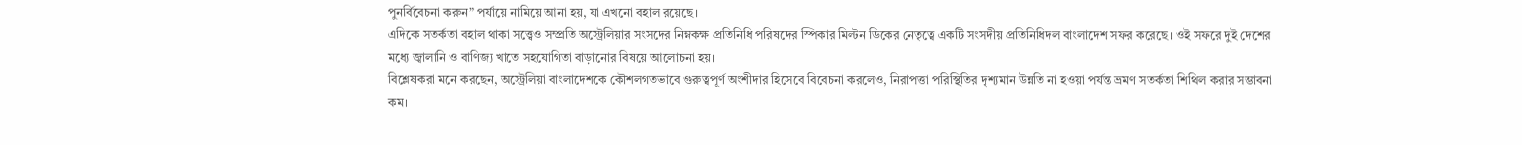পুনর্বিবেচনা করুন” পর্যায়ে নামিয়ে আনা হয়, যা এখনো বহাল রয়েছে।
এদিকে সতর্কতা বহাল থাকা সত্ত্বেও সম্প্রতি অস্ট্রেলিয়ার সংসদের নিম্নকক্ষ প্রতিনিধি পরিষদের স্পিকার মিল্টন ডিকের নেতৃত্বে একটি সংসদীয় প্রতিনিধিদল বাংলাদেশ সফর করেছে। ওই সফরে দুই দেশের মধ্যে জ্বালানি ও বাণিজ্য খাতে সহযোগিতা বাড়ানোর বিষয়ে আলোচনা হয়।
বিশ্লেষকরা মনে করছেন, অস্ট্রেলিয়া বাংলাদেশকে কৌশলগতভাবে গুরুত্বপূর্ণ অংশীদার হিসেবে বিবেচনা করলেও, নিরাপত্তা পরিস্থিতির দৃশ্যমান উন্নতি না হওয়া পর্যন্ত ভ্রমণ সতর্কতা শিথিল করার সম্ভাবনা কম।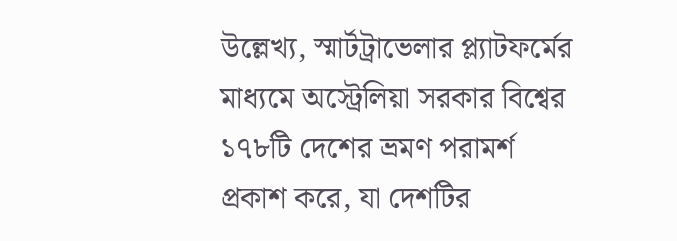উল্লেখ্য, স্মার্টট্রাভেলার প্ল্যাটফর্মের মাধ্যমে অস্ট্রেলিয়া সরকার বিশ্বের ১৭৮টি দেশের ভ্রমণ পরামর্শ প্রকাশ করে, যা দেশটির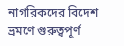নাগরিকদের বিদেশ ভ্রমণে গুরুত্বপূর্ণ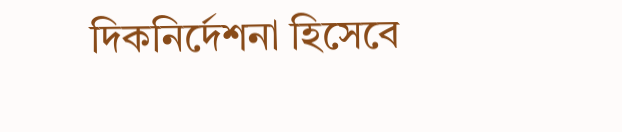দিকনির্দেশনা হিসেবে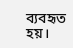ব্যবহৃত হয়।